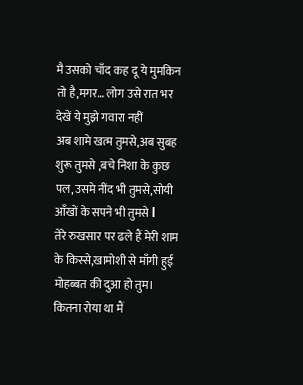मै उसको चाँद कह दू ये मुमकिन तो है,मगर… लोग उसे रात भर देखें ये मुझे गवारा नहीं
अब शामे खत्म तुमसे,अब सुबह शुरू तुमसे ,बचे निशा के कुछ पल,उसमे नींद भी तुमसे,सोयी आँखों के सपने भी तुमसे l
तेरे रुखसार पर ढले हैं मेरी शाम के किस्से,खामोशी से माँगी हुई मोहब्बत की दुआ हो तुम।
कितना रोया था मैं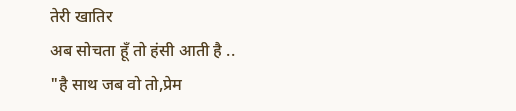तेरी खातिर
अब सोचता हूँ तो हंसी आती है ..
"है साथ जब वो तो,प्रेम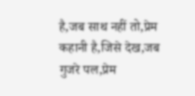है,जब साथ नहीं तो,प्रेम कहानी है,जिसे देख,जब गुजरे पल,प्रेम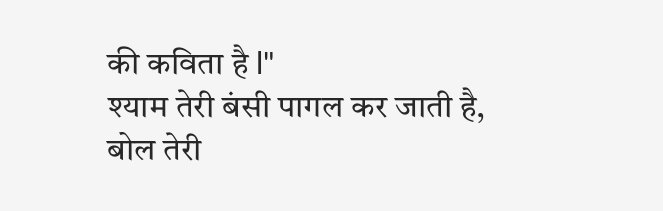की कविता है l"
श्याम तेरी बंसी पागल कर जाती है,
बोल तेरी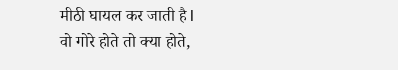मीठी घायल कर जाती है l
वो गोरे होते तो क्या होते,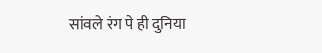सांवले रंग पे ही दुनिया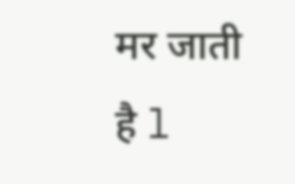मर जाती है l